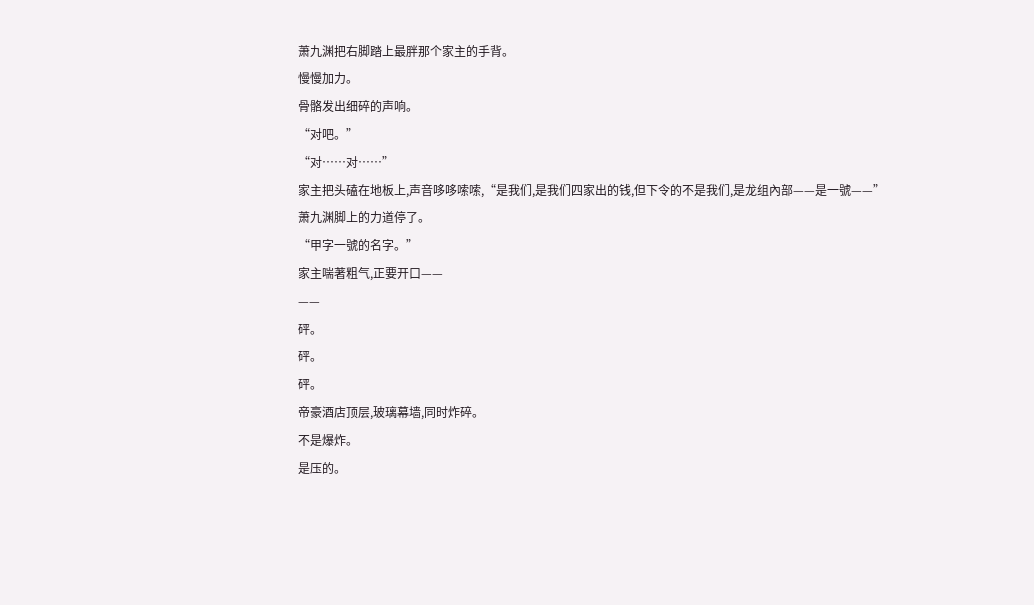萧九渊把右脚踏上最胖那个家主的手背。
慢慢加力。
骨骼发出细碎的声响。
“对吧。”
“对……对……”
家主把头磕在地板上,声音哆哆嗦嗦,“是我们,是我们四家出的钱,但下令的不是我们,是龙组內部——是一號——”
萧九渊脚上的力道停了。
“甲字一號的名字。”
家主喘著粗气,正要开口——
——
砰。
砰。
砰。
帝豪酒店顶层,玻璃幕墙,同时炸碎。
不是爆炸。
是压的。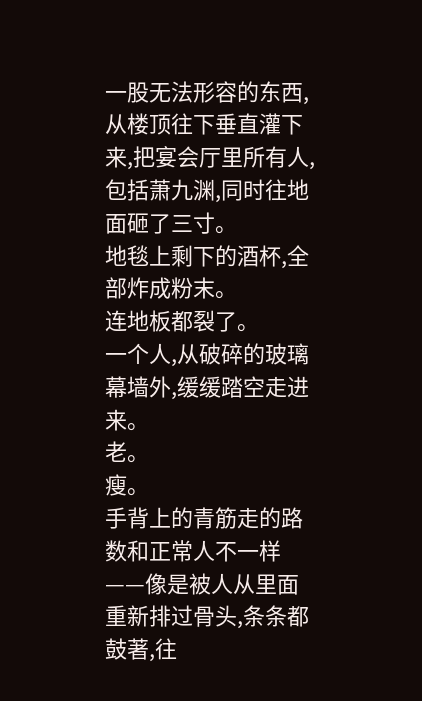一股无法形容的东西,从楼顶往下垂直灌下来,把宴会厅里所有人,包括萧九渊,同时往地面砸了三寸。
地毯上剩下的酒杯,全部炸成粉末。
连地板都裂了。
一个人,从破碎的玻璃幕墙外,缓缓踏空走进来。
老。
瘦。
手背上的青筋走的路数和正常人不一样——像是被人从里面重新排过骨头,条条都鼓著,往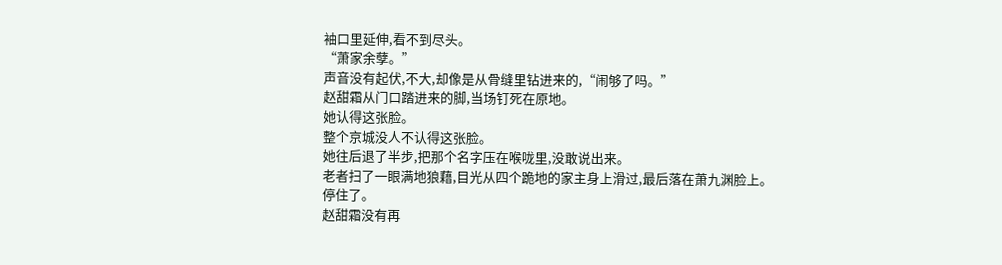袖口里延伸,看不到尽头。
“萧家余孽。”
声音没有起伏,不大,却像是从骨缝里钻进来的,“闹够了吗。”
赵甜霜从门口踏进来的脚,当场钉死在原地。
她认得这张脸。
整个京城没人不认得这张脸。
她往后退了半步,把那个名字压在喉咙里,没敢说出来。
老者扫了一眼满地狼藉,目光从四个跪地的家主身上滑过,最后落在萧九渊脸上。
停住了。
赵甜霜没有再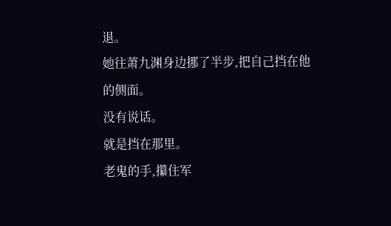退。
她往萧九渊身边挪了半步,把自己挡在他的侧面。
没有说话。
就是挡在那里。
老鬼的手,攥住军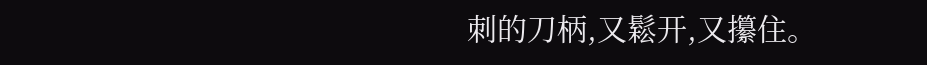刺的刀柄,又鬆开,又攥住。